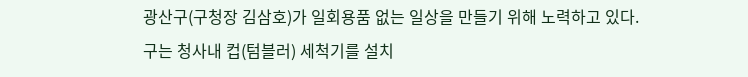광산구(구청장 김삼호)가 일회용품 없는 일상을 만들기 위해 노력하고 있다.
구는 청사내 컵(텀블러) 세척기를 설치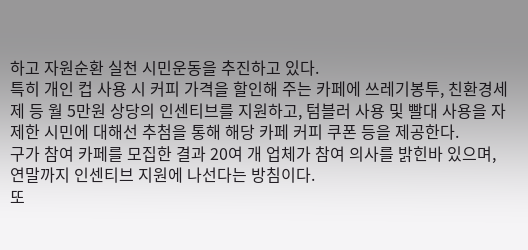하고 자원순환 실천 시민운동을 추진하고 있다.
특히 개인 컵 사용 시 커피 가격을 할인해 주는 카페에 쓰레기봉투, 친환경세제 등 월 5만원 상당의 인센티브를 지원하고, 텀블러 사용 및 빨대 사용을 자제한 시민에 대해선 추첨을 통해 해당 카페 커피 쿠폰 등을 제공한다.
구가 참여 카페를 모집한 결과 20여 개 업체가 참여 의사를 밝힌바 있으며, 연말까지 인센티브 지원에 나선다는 방침이다.
또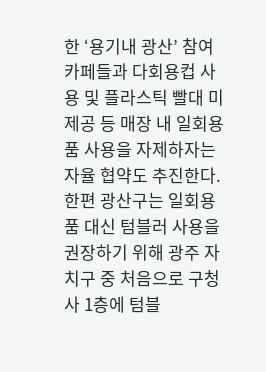한 ‘용기내 광산’ 참여 카페들과 다회용컵 사용 및 플라스틱 빨대 미제공 등 매장 내 일회용품 사용을 자제하자는 자율 협약도 추진한다.
한편 광산구는 일회용품 대신 텀블러 사용을 권장하기 위해 광주 자치구 중 처음으로 구청사 1층에 텀블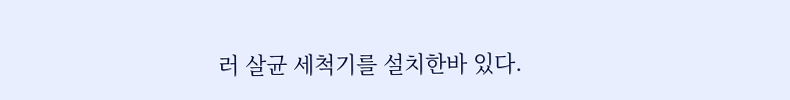러 살균 세척기를 설치한바 있다.